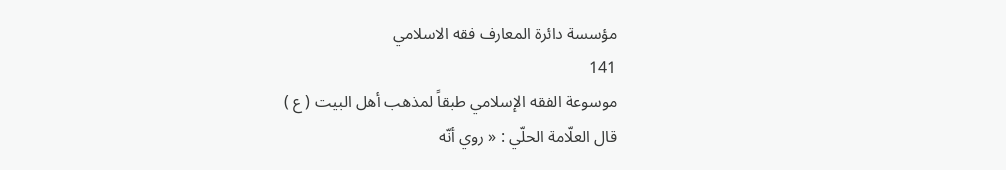مؤسسة دائرة المعارف فقه الاسلامي
141
موسوعة الفقه الإسلامي طبقاً لمذهب أهل البيت ( ع )
قال العلّامة الحلّي : « روي أنّه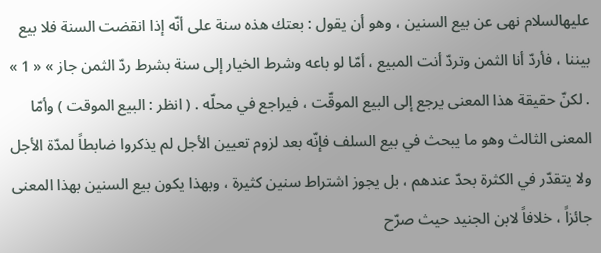عليهالسلام نهى عن بيع السنين ، وهو أن يقول : بعتك هذه سنة على أنّه إذا انقضت السنة فلا بيع بيننا ، فأردّ أنا الثمن وتردّ أنت المبيع ، أمّا لو باعه وشرط الخيار إلى سنة بشرط ردّ الثمن جاز » « 1 » . لكنّ حقيقة هذا المعنى يرجع إلى البيع الموقّت ، فيراجع في محلّه . ( انظر : البيع الموقت ) وأمّا المعنى الثالث وهو ما يبحث في بيع السلف فإنّه بعد لزوم تعيين الأجل لم يذكروا ضابطاً لمدّة الأجل ولا يتقدّر في الكثرة بحدّ عندهم ، بل يجوز اشتراط سنين كثيرة ، وبهذا يكون بيع السنين بهذا المعنى جائزاً ، خلافاً لابن الجنيد حيث صرّح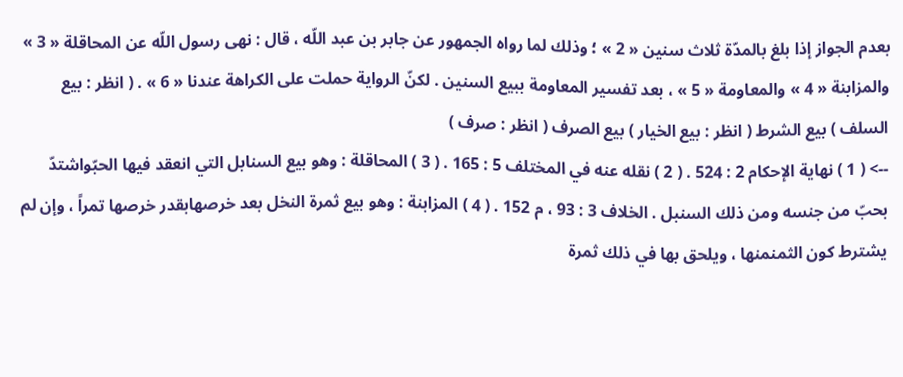بعدم الجواز إذا بلغ بالمدّة ثلاث سنين « 2 » ؛ وذلك لما رواه الجمهور عن جابر بن عبد اللّه ، قال : نهى رسول اللّه عن المحاقلة « 3 » والمزابنة « 4 » والمعاومة « 5 » ، بعد تفسير المعاومة ببيع السنين . لكنّ الرواية حملت على الكراهة عندنا « 6 » . ( انظر : بيع السلف ) بيع الشرط ( انظر : بيع الخيار ) بيع الصرف ( انظر : صرف )
--> ( 1 ) نهاية الإحكام 2 : 524 . ( 2 ) نقله عنه في المختلف 5 : 165 . ( 3 ) المحاقلة : وهو بيع السنابل التي انعقد فيها الحبّواشتدّ بحبّ من جنسه ومن ذلك السنبل . الخلاف 3 : 93 ، م 152 . ( 4 ) المزابنة : وهو بيع ثمرة النخل بعد خرصهابقدر خرصها تمراً ، وإن لم يشترط كون الثمنمنها ، ويلحق بها في ذلك ثمرة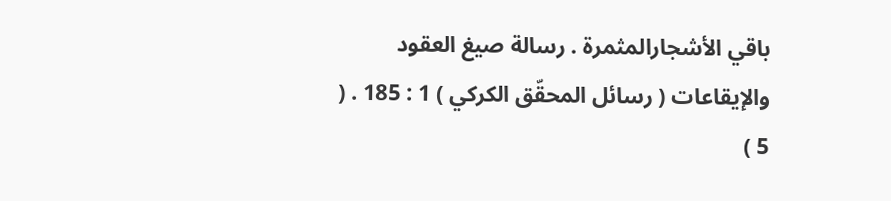باقي الأشجارالمثمرة . رسالة صيغ العقود والإيقاعات ( رسائل المحقّق الكركي ) 1 : 185 . ( 5 )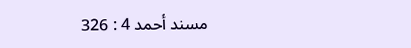مسند أحمد 4 : 326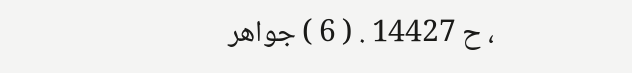، ح 14427 . ( 6 ) جواهر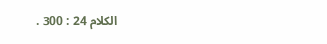الكلام 24 : 300 .